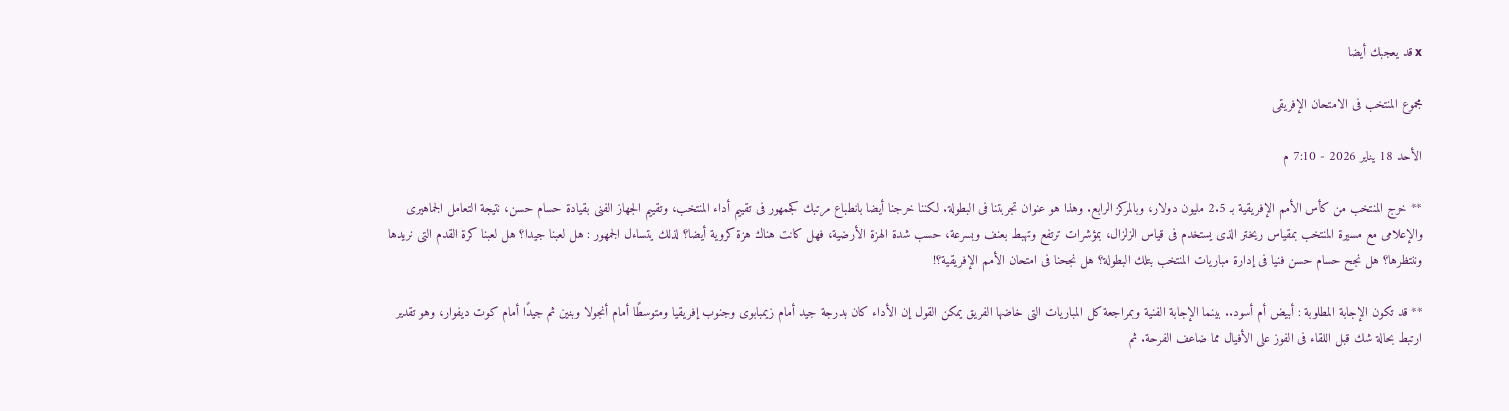x قد يعجبك أيضا

مجموع المنتخب فى الامتحان الإفريقى

الأحد 18 يناير 2026 - 7:10 م

** خرج المنتخب من كأس الأمم الإفريقية بـ 2.5 مليون دولار، وبالمركز الرابع. وهذا هو عنوان تجربتنا فى البطولة. لكننا خرجنا أيضا بانطباع مرتبك كجمهور فى تقييم أداء المنتخب، وتقييم الجهاز الفنى بقيادة حسام حسن، نتيجة التعامل الجماهيرى والإعلامى مع مسيرة المنتخب بمقياس ريختر الذى يستخدم فى قياس الزلزال، بمؤشرات ترتفع وتهبط بعنف وبسرعة، حسب شدة الهزة الأرضية، فهل كانت هناك هزة كروية أيضا؟ لذلك يتساءل الجمهور : هل لعبنا جيدا؟ هل لعبنا كرة القدم التى نريدها وننتظرها؟ هل نجح حسام حسن فنيا فى إدارة مباريات المنتخب بتلك البطولة؟ هل نجحنا فى امتحان الأمم الإفريقية؟!

** قد تكون الإجابة المطلوبة : أبيض أم أسود.. بينما الإجابة الفنية وبمراجعة كل المباريات التى خاضها الفريق يمكن القول إن الأداء كان بدرجة جيد أمام زيمبابوى وجنوب إفريقيا ومتوسطًا أمام أنجولا وبنين ثم جيدًا أمام كوت ديفوار، وهو تقدير ارتبط بحالة شك قبل اللقاء فى الفوز على الأفيال مما ضاعف الفرحة. ثم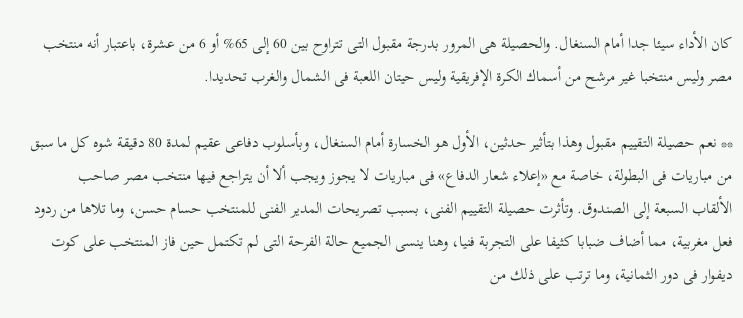كان الأداء سيئا جدا أمام السنغال. والحصيلة هى المرور بدرجة مقبول التى تتراوح بين 60 إلى 65% أو 6 من عشرة، باعتبار أنه منتخب مصر وليس منتخبا غير مرشح من أسماك الكرة الإفريقية وليس حيتان اللعبة فى الشمال والغرب تحديدا.

** نعم حصيلة التقييم مقبول وهذا بتأثير حدثين، الأول هو الخسارة أمام السنغال، وبأسلوب دفاعى عقيم لمدة 80 دقيقة شوه كل ما سبق من مباريات فى البطولة، خاصة مع «إعلاء شعار الدفاع» فى مباريات لا يجوز ويجب ألا أن يتراجع فيها منتخب مصر صاحب  الألقاب السبعة إلى الصندوق. وتأثرت حصيلة التقييم الفنى، بسبب تصريحات المدير الفنى للمنتخب حسام حسن، وما تلاها من ردود فعل مغربية، مما أضاف ضبابا كثيفا على التجربة فنيا، وهنا ينسى الجميع حالة الفرحة التى لم تكتمل حين فاز المنتخب على كوت ديفوار فى دور الثمانية، وما ترتب على ذلك من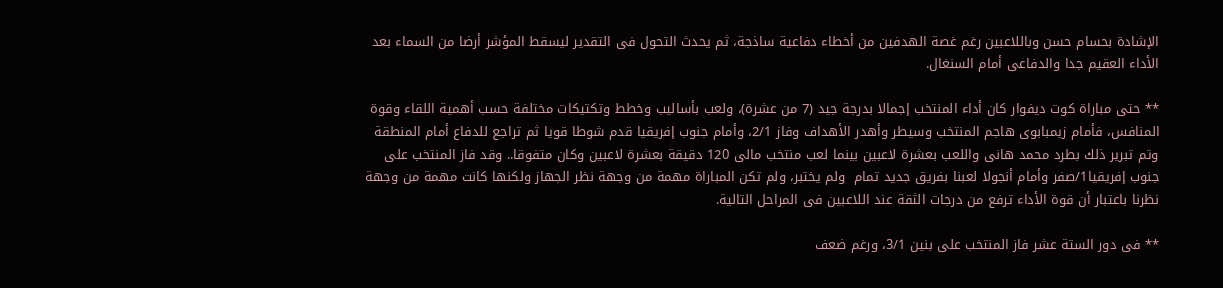الإشادة بحسام حسن وباللاعبين رغم غصة الهدفين من أخطاء دفاعية ساذجة، ثم يحدث التحول فى التقدير ليسقط المؤشر أرضا من السماء بعد الأداء العقيم جدا والدفاعى أمام السنغال.

** حتى مباراة كوت ديفوار كان أداء المنتخب إجمالا بدرجة جيد (7 من عشرة)، ولعب بأساليب وخطط وتكتيكات مختلفة حسب أهمية اللقاء وقوة المنافس، فأمام زيمبابوى هاجم المنتخب وسيطر وأهدر الأهداف وفاز 2/1، وأمام جنوب إفريقيا قدم شوطا قويا ثم تراجع للدفاع أمام المنطقة وتم تبرير ذلك بطرد محمد هانى واللعب بعشرة لاعبين بينما لعب منتخب مالى 120 دقيقة بعشرة لاعبين وكان متفوقا.. وقد فاز المنتخب على جنوب إفريقيا1/صفر وأمام أنجولا لعبنا بفريق جديد تمام  ولم يختبر، ولم تكن المباراة مهمة من وجهة نظر الجهاز ولكنها كانت مهمة من وجهة نظرنا باعتبار أن قوة الأداء ترفع من درجات الثقة عند اللاعبين فى المراحل التالية.

** فى دور الستة عشر فاز المنتخب على بنين 3/1، ورغم ضعف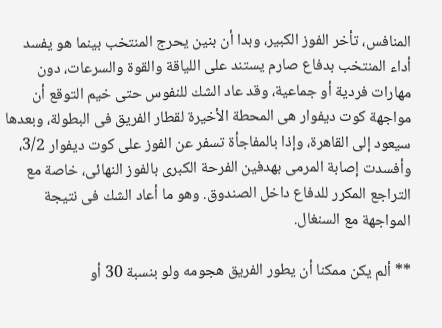المنافس، تأخر الفوز الكبير، وبدا أن بنين يحرج المنتخب بينما هو يفسد أداء المنتخب بدفاع صارم يستند على اللياقة والقوة والسرعات، دون مهارات فردية أو جماعية، وقد عاد الشك للنفوس حتى خيم التوقع أن مواجهة كوت ديفوار هى المحطة الأخيرة لقطار الفريق فى البطولة، وبعدها سيعود إلى القاهرة، وإذا بالمفاجأة تسفر عن الفوز على كوت ديفوار 3/2، وأفسدت إصابة المرمى بهدفين الفرحة الكبرى بالفوز النهائى، خاصة مع التراجع المكرر للدفاع داخل الصندوق. وهو ما أعاد الشك فى نتيجة المواجهة مع السنغال.

** ألم يكن ممكنا أن يطور الفريق هجومه ولو بنسبة 30 أو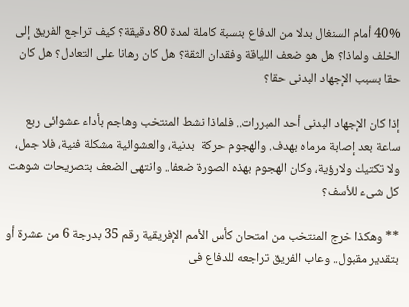40% أمام السنغال بدلا من الدفاع بنسبة كاملة لمدة 80 دقيقة؟ كيف تراجع الفريق إلى الخلف ولماذا؟ هل هو ضعف اللياقة وفقدان الثقة؟ هل كان رهانا على التعادل؟ هل كان حقا بسبب الإجهاد البدنى حقا؟

إذا كان الإجهاد البدنى أحد المبررات.. فلماذا نشط المنتخب وهاجم بأداء عشوائى ربع ساعة بعد إصابة مرماه بهدف. والهجوم حركة  بدنية، والعشوائية مشكلة فنية، فلا جمل، ولا تكتيك ولارؤية، وكان الهجوم بهذه الصورة ضعفا.. وانتهى الضعف بتصريحات شوهت كل شىء للأسف؟

** وهكذا خرج المنتخب من امتحان كأس الأمم الإفريقية رقم 35 بدرجة 6 من عشرة أو بتقدير مقبول.. وعاب الفريق تراجعه للدفاع فى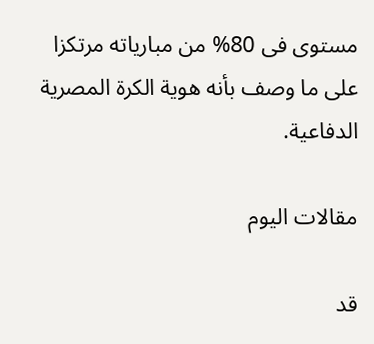مستوى فى 80% من مبارياته مرتكزا على ما وصف بأنه هوية الكرة المصرية الدفاعية.

مقالات اليوم

قد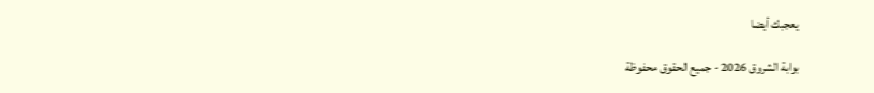يعجبك أيضا

بوابة الشروق 2026 - جميع الحقوق محفوظة